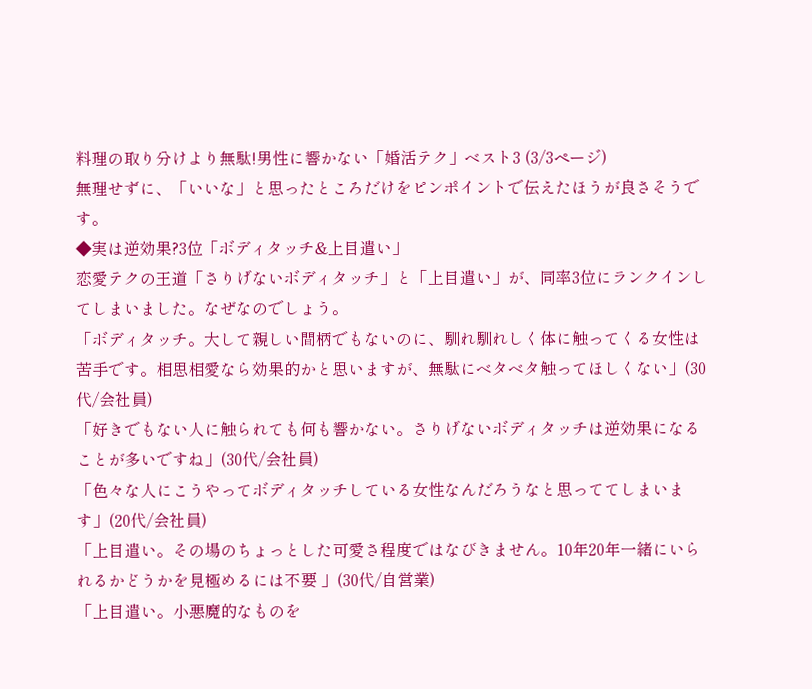料理の取り分けより無駄!男性に響かない「婚活テク」ベスト3 (3/3ページ)
無理せずに、「いいな」と思ったところだけをピンポイントで伝えたほうが良さそうです。
◆実は逆効果?3位「ボディタッチ&上目遣い」
恋愛テクの王道「さりげないボディタッチ」と「上目遣い」が、同率3位にランクインしてしまいました。なぜなのでしょう。
「ボディタッチ。大して親しい間柄でもないのに、馴れ馴れしく体に触ってくる女性は苦手です。相思相愛なら効果的かと思いますが、無駄にベタベタ触ってほしくない」(30代/会社員)
「好きでもない人に触られても何も響かない。さりげないボディタッチは逆効果になることが多いですね」(30代/会社員)
「色々な人にこうやってボディタッチしている女性なんだろうなと思っててしまいます」(20代/会社員)
「上目遣い。その場のちょっとした可愛さ程度ではなびきません。10年20年一緒にいられるかどうかを見極めるには不要 」(30代/自営業)
「上目遣い。小悪魔的なものを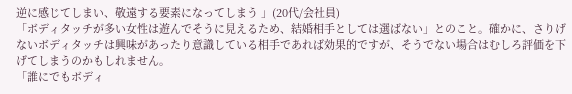逆に感じてしまい、敬遠する要素になってしまう 」(20代/会社員)
「ボディタッチが多い女性は遊んでそうに見えるため、結婚相手としては選ばない」とのこと。確かに、さりげないボディタッチは興味があったり意識している相手であれば効果的ですが、そうでない場合はむしろ評価を下げてしまうのかもしれません。
「誰にでもボディ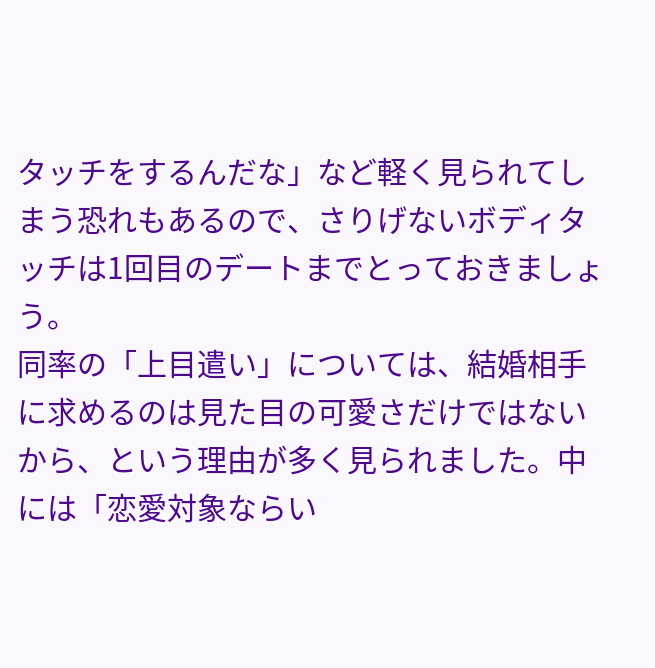タッチをするんだな」など軽く見られてしまう恐れもあるので、さりげないボディタッチは1回目のデートまでとっておきましょう。
同率の「上目遣い」については、結婚相手に求めるのは見た目の可愛さだけではないから、という理由が多く見られました。中には「恋愛対象ならい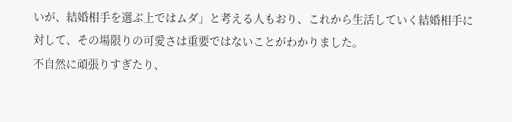いが、結婚相手を選ぶ上ではムダ」と考える人もおり、これから生活していく結婚相手に対して、その場限りの可愛さは重要ではないことがわかりました。
不自然に頑張りすぎたり、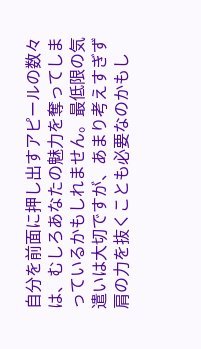自分を前面に押し出すアピールの数々は、むしろあなたの魅力を奪ってしまっているかもしれません。最低限の気遣いは大切ですが、あまり考えすぎず肩の力を抜くことも必要なのかもし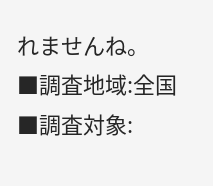れませんね。
■調査地域:全国
■調査対象: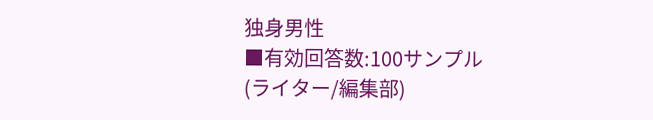独身男性
■有効回答数:100サンプル
(ライター/編集部)